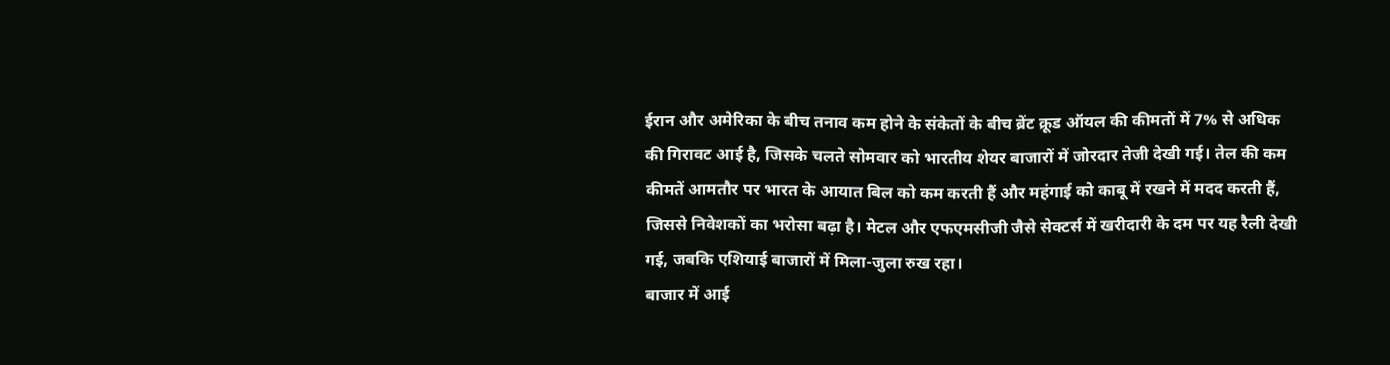ईरान और अमेरिका के बीच तनाव कम होने के संकेतों के बीच ब्रेंट क्रूड ऑयल की कीमतों में 7% से अधिक की गिरावट आई है, जिसके चलते सोमवार को भारतीय शेयर बाजारों में जोरदार तेजी देखी गई। तेल की कम कीमतें आमतौर पर भारत के आयात बिल को कम करती हैं और महंगाई को काबू में रखने में मदद करती हैं, जिससे निवेशकों का भरोसा बढ़ा है। मेटल और एफएमसीजी जैसे सेक्टर्स में खरीदारी के दम पर यह रैली देखी गई, जबकि एशियाई बाजारों में मिला-जुला रुख रहा।
बाजार में आई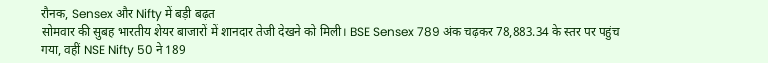रौनक, Sensex और Nifty में बड़ी बढ़त
सोमवार की सुबह भारतीय शेयर बाजारों में शानदार तेजी देखने को मिली। BSE Sensex 789 अंक चढ़कर 78,883.34 के स्तर पर पहुंच गया, वहीं NSE Nifty 50 ने 189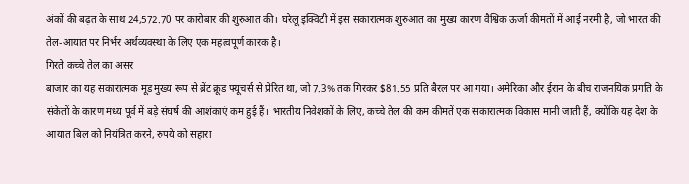अंकों की बढ़त के साथ 24,572.70 पर कारोबार की शुरुआत की। घरेलू इक्विटी में इस सकारात्मक शुरुआत का मुख्य कारण वैश्विक ऊर्जा कीमतों में आई नरमी है, जो भारत की तेल-आयात पर निर्भर अर्थव्यवस्था के लिए एक महत्वपूर्ण कारक है।
गिरते कच्चे तेल का असर
बाजार का यह सकारात्मक मूड मुख्य रूप से ब्रेंट क्रूड फ्यूचर्स से प्रेरित था, जो 7.3% तक गिरकर $81.55 प्रति बैरल पर आ गया। अमेरिका और ईरान के बीच राजनयिक प्रगति के संकेतों के कारण मध्य पूर्व में बड़े संघर्ष की आशंकाएं कम हुई हैं। भारतीय निवेशकों के लिए, कच्चे तेल की कम कीमतें एक सकारात्मक विकास मानी जाती हैं, क्योंकि यह देश के आयात बिल को नियंत्रित करने, रुपये को सहारा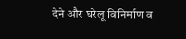देने और घरेलू विनिर्माण व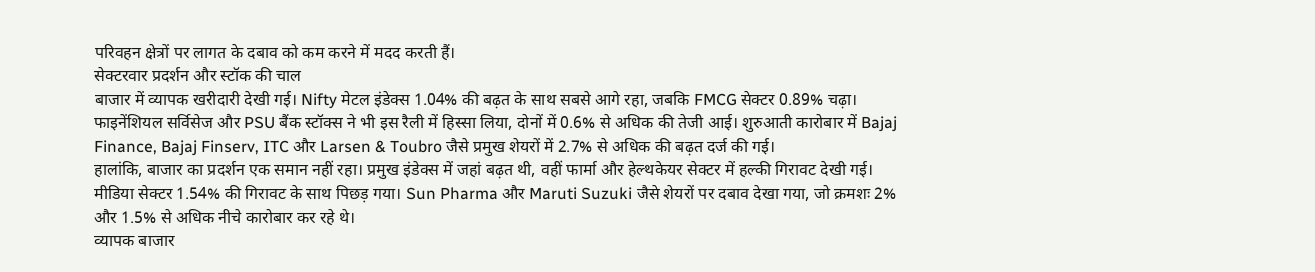परिवहन क्षेत्रों पर लागत के दबाव को कम करने में मदद करती हैं।
सेक्टरवार प्रदर्शन और स्टॉक की चाल
बाजार में व्यापक खरीदारी देखी गई। Nifty मेटल इंडेक्स 1.04% की बढ़त के साथ सबसे आगे रहा, जबकि FMCG सेक्टर 0.89% चढ़ा। फाइनेंशियल सर्विसेज और PSU बैंक स्टॉक्स ने भी इस रैली में हिस्सा लिया, दोनों में 0.6% से अधिक की तेजी आई। शुरुआती कारोबार में Bajaj Finance, Bajaj Finserv, ITC और Larsen & Toubro जैसे प्रमुख शेयरों में 2.7% से अधिक की बढ़त दर्ज की गई।
हालांकि, बाजार का प्रदर्शन एक समान नहीं रहा। प्रमुख इंडेक्स में जहां बढ़त थी, वहीं फार्मा और हेल्थकेयर सेक्टर में हल्की गिरावट देखी गई। मीडिया सेक्टर 1.54% की गिरावट के साथ पिछड़ गया। Sun Pharma और Maruti Suzuki जैसे शेयरों पर दबाव देखा गया, जो क्रमशः 2% और 1.5% से अधिक नीचे कारोबार कर रहे थे।
व्यापक बाजार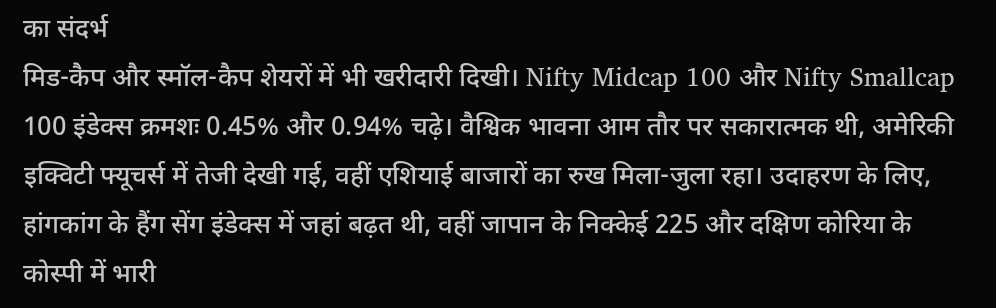का संदर्भ
मिड-कैप और स्मॉल-कैप शेयरों में भी खरीदारी दिखी। Nifty Midcap 100 और Nifty Smallcap 100 इंडेक्स क्रमशः 0.45% और 0.94% चढ़े। वैश्विक भावना आम तौर पर सकारात्मक थी, अमेरिकी इक्विटी फ्यूचर्स में तेजी देखी गई, वहीं एशियाई बाजारों का रुख मिला-जुला रहा। उदाहरण के लिए, हांगकांग के हैंग सेंग इंडेक्स में जहां बढ़त थी, वहीं जापान के निक्केई 225 और दक्षिण कोरिया के कोस्पी में भारी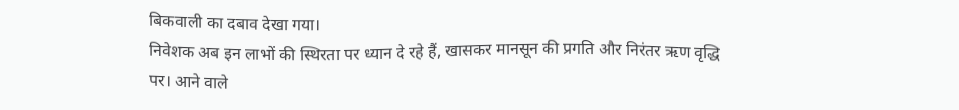बिकवाली का दबाव देखा गया।
निवेशक अब इन लाभों की स्थिरता पर ध्यान दे रहे हैं, खासकर मानसून की प्रगति और निरंतर ऋण वृद्धि पर। आने वाले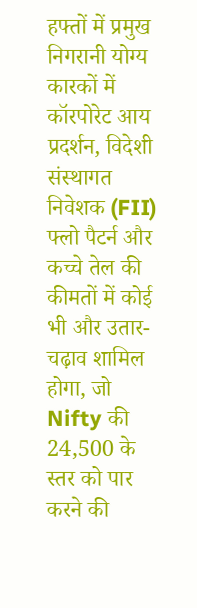हफ्तों में प्रमुख निगरानी योग्य कारकों में कॉरपोरेट आय प्रदर्शन, विदेशी संस्थागत निवेशक (FII) फ्लो पैटर्न और कच्चे तेल की कीमतों में कोई भी और उतार-चढ़ाव शामिल होगा, जो Nifty की 24,500 के स्तर को पार करने की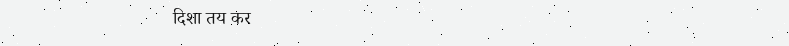दिशा तय कर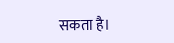सकता है।